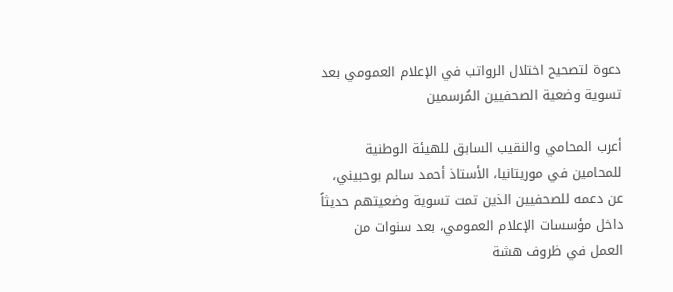دعوة لتصحيح اختلال الرواتب في الإعلام العمومي بعد تسوية وضعية الصحفيين المُرسمين

أعرب المحامي والنقيب السابق للهيئة الوطنية للمحامين في موريتانيا، الأستاذ أحمد سالم بوحبيني، عن دعمه للصحفيين الذين تمت تسوية وضعيتهم حديثاً داخل مؤسسات الإعلام العمومي، بعد سنوات من العمل في ظروف هشة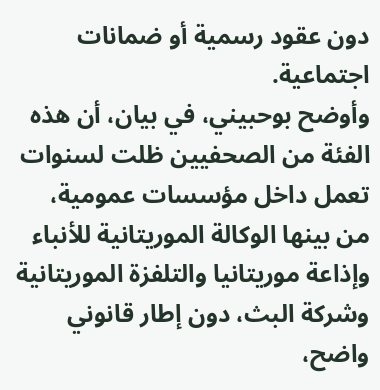دون عقود رسمية أو ضمانات اجتماعية.
وأوضح بوحبيني، في بيان، أن هذه الفئة من الصحفيين ظلت لسنوات تعمل داخل مؤسسات عمومية، من بينها الوكالة الموريتانية للأنباء وإذاعة موريتانيا والتلفزة الموريتانية وشركة البث، دون إطار قانوني واضح،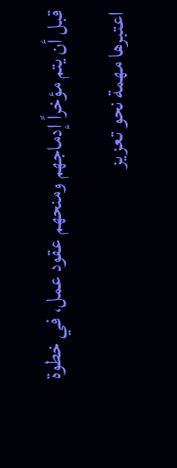قبل أن يتم مؤخراً إدماجهم ومنحهم عقود عمل، في خطوة اعتبرها مهمة نحو تعزيز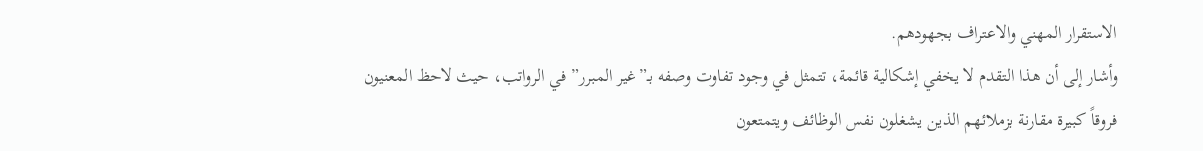الاستقرار المهني والاعتراف بجهودهم.
وأشار إلى أن هذا التقدم لا يخفي إشكالية قائمة، تتمثل في وجود تفاوت وصفه بـ”غير المبرر” في الرواتب، حيث لاحظ المعنيون فروقاً كبيرة مقارنة بزملائهم الذين يشغلون نفس الوظائف ويتمتعون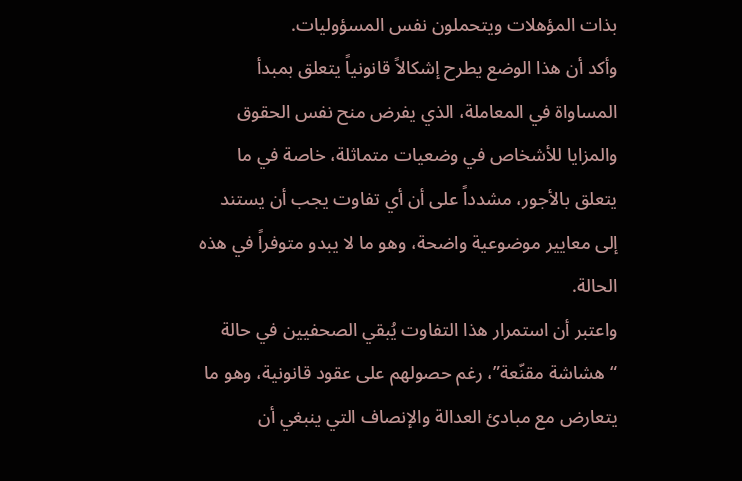بذات المؤهلات ويتحملون نفس المسؤوليات.
وأكد أن هذا الوضع يطرح إشكالاً قانونياً يتعلق بمبدأ المساواة في المعاملة، الذي يفرض منح نفس الحقوق والمزايا للأشخاص في وضعيات متماثلة، خاصة في ما يتعلق بالأجور، مشدداً على أن أي تفاوت يجب أن يستند إلى معايير موضوعية واضحة، وهو ما لا يبدو متوفراً في هذه الحالة.
واعتبر أن استمرار هذا التفاوت يُبقي الصحفيين في حالة “هشاشة مقنّعة”، رغم حصولهم على عقود قانونية، وهو ما يتعارض مع مبادئ العدالة والإنصاف التي ينبغي أن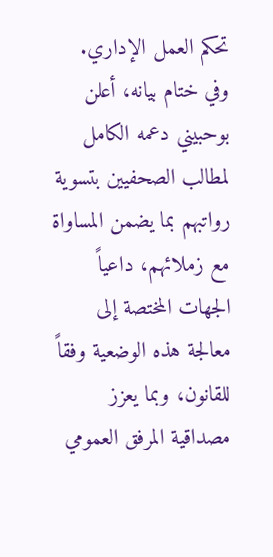تحكم العمل الإداري.
وفي ختام بيانه، أعلن بوحبيني دعمه الكامل لمطالب الصحفيين بتسوية رواتبهم بما يضمن المساواة مع زملائهم، داعياً الجهات المختصة إلى معالجة هذه الوضعية وفقاً للقانون، وبما يعزز مصداقية المرفق العمومي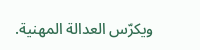ويكرّس العدالة المهنية.